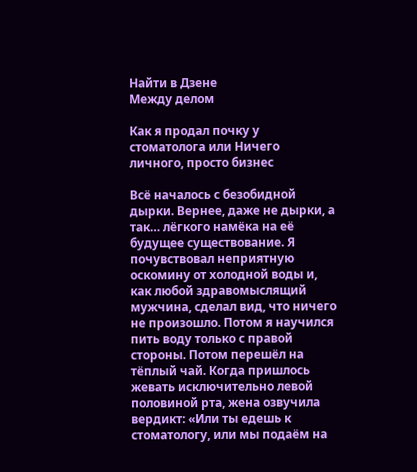Найти в Дзене
Между делом

Как я продал почку у стоматолога или Ничего личного, просто бизнес

Всё началось с безобидной дырки. Вернее, даже не дырки, а так… лёгкого намёка на её будущее существование. Я почувствовал неприятную оскомину от холодной воды и, как любой здравомыслящий мужчина, сделал вид, что ничего не произошло. Потом я научился пить воду только с правой стороны. Потом перешёл на тёплый чай. Когда пришлось жевать исключительно левой половиной рта, жена озвучила вердикт: «Или ты едешь к стоматологу, или мы подаём на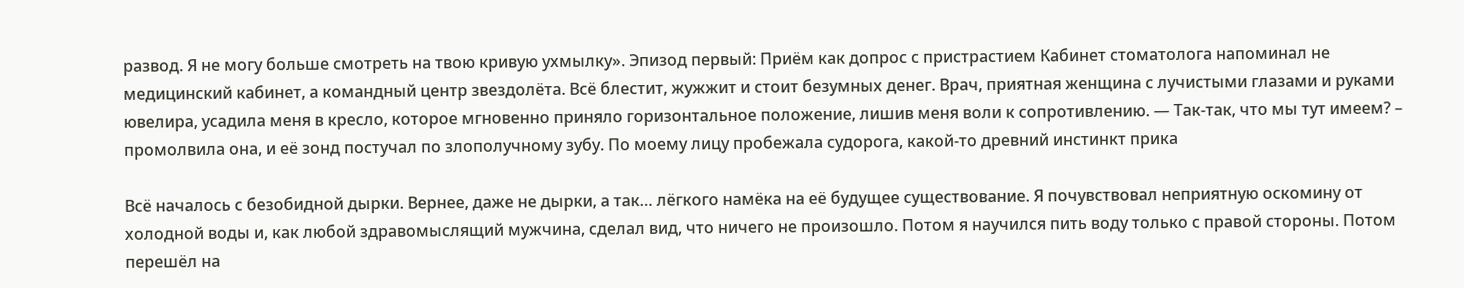развод. Я не могу больше смотреть на твою кривую ухмылку». Эпизод первый: Приём как допрос с пристрастием Кабинет стоматолога напоминал не медицинский кабинет, а командный центр звездолёта. Всё блестит, жужжит и стоит безумных денег. Врач, приятная женщина с лучистыми глазами и руками ювелира, усадила меня в кресло, которое мгновенно приняло горизонтальное положение, лишив меня воли к сопротивлению. — Так-так, что мы тут имеем? – промолвила она, и её зонд постучал по злополучному зубу. По моему лицу пробежала судорога, какой-то древний инстинкт прика

Всё началось с безобидной дырки. Вернее, даже не дырки, а так… лёгкого намёка на её будущее существование. Я почувствовал неприятную оскомину от холодной воды и, как любой здравомыслящий мужчина, сделал вид, что ничего не произошло. Потом я научился пить воду только с правой стороны. Потом перешёл на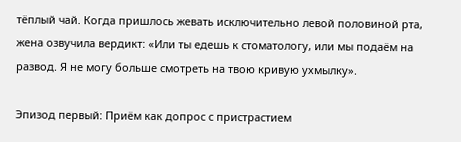тёплый чай. Когда пришлось жевать исключительно левой половиной рта, жена озвучила вердикт: «Или ты едешь к стоматологу, или мы подаём на развод. Я не могу больше смотреть на твою кривую ухмылку».

Эпизод первый: Приём как допрос с пристрастием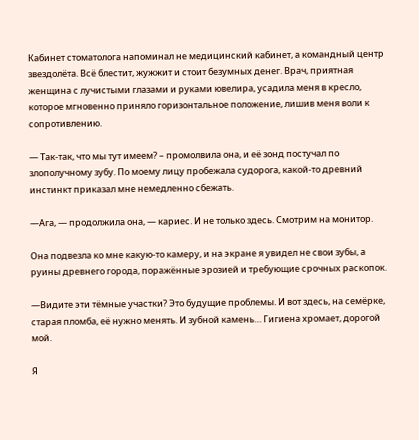Кабинет стоматолога напоминал не медицинский кабинет, а командный центр звездолёта. Всё блестит, жужжит и стоит безумных денег. Врач, приятная женщина с лучистыми глазами и руками ювелира, усадила меня в кресло, которое мгновенно приняло горизонтальное положение, лишив меня воли к сопротивлению.

— Так-так, что мы тут имеем? – промолвила она, и её зонд постучал по злополучному зубу. По моему лицу пробежала судорога, какой-то древний инстинкт приказал мне немедленно сбежать.

—Ага, — продолжила она, — кариес. И не только здесь. Смотрим на монитор.

Она подвезла ко мне какую-то камеру, и на экране я увидел не свои зубы, а руины древнего города, поражённые эрозией и требующие срочных раскопок.

—Видите эти тёмные участки? Это будущие проблемы. И вот здесь, на семёрке, старая пломба, её нужно менять. И зубной камень… Гигиена хромает, дорогой мой.

Я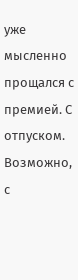уже мысленно прощался с премией. С отпуском. Возможно, с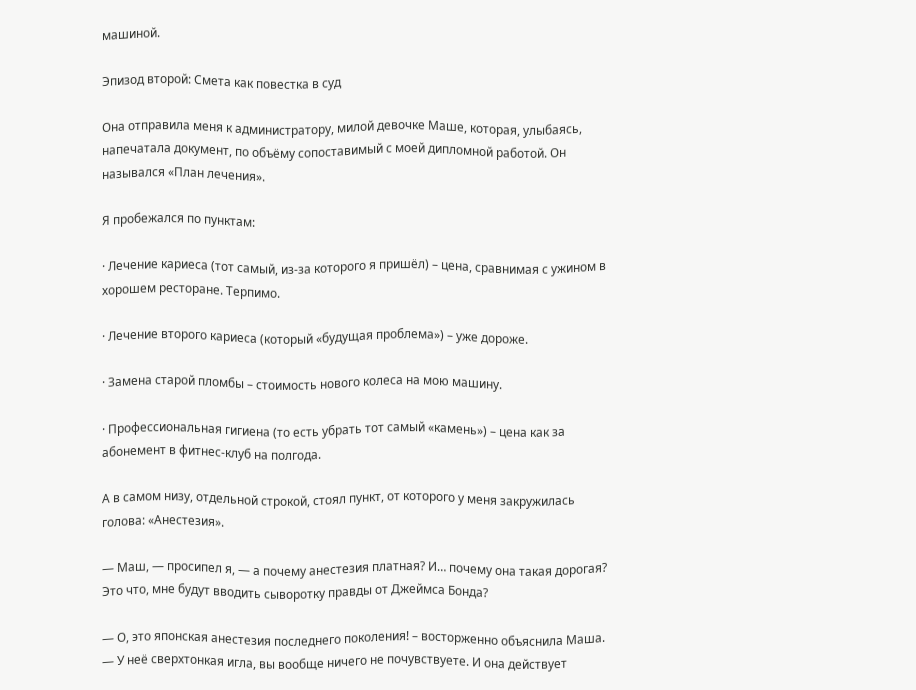машиной.

Эпизод второй: Смета как повестка в суд

Она отправила меня к администратору, милой девочке Маше, которая, улыбаясь, напечатала документ, по объёму сопоставимый с моей дипломной работой. Он назывался «План лечения».

Я пробежался по пунктам:

· Лечение кариеса (тот самый, из-за которого я пришёл) – цена, сравнимая с ужином в хорошем ресторане. Терпимо.

· Лечение второго кариеса (который «будущая проблема») – уже дороже.

· Замена старой пломбы – стоимость нового колеса на мою машину.

· Профессиональная гигиена (то есть убрать тот самый «камень») – цена как за абонемент в фитнес-клуб на полгода.

А в самом низу, отдельной строкой, стоял пункт, от которого у меня закружилась голова: «Анестезия».

— Маш, — просипел я, — а почему анестезия платная? И… почему она такая дорогая? Это что, мне будут вводить сыворотку правды от Джеймса Бонда?

— О, это японская анестезия последнего поколения! – восторженно объяснила Маша. — У неё сверхтонкая игла, вы вообще ничего не почувствуете. И она действует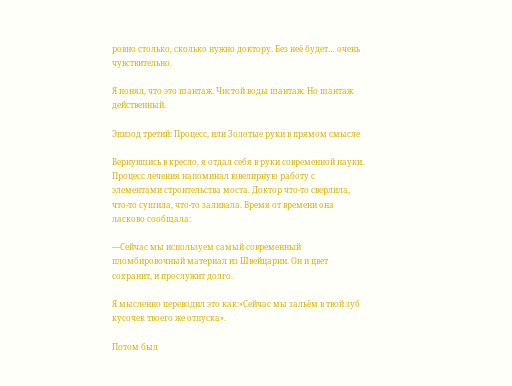ровно столько, сколько нужно доктору. Без неё будет… очень чувствительно.

Я понял, что это шантаж. Чистой воды шантаж. Но шантаж действенный.

Эпизод третий: Процесс, или Золотые руки в прямом смысле

Вернувшись в кресло, я отдал себя в руки современной науки. Процесс лечения напоминал ювелирную работу с элементами строительства моста. Доктор что-то сверлила, что-то сушила, что-то заливала. Время от времени она ласково сообщала:

—Сейчас мы используем самый современный пломбировочный материал из Швейцарии. Он и цвет сохранит, и прослужит долго.

Я мысленно переводил это как:«Сейчас мы зальём в твой зуб кусочек твоего же отпуска».

Потом был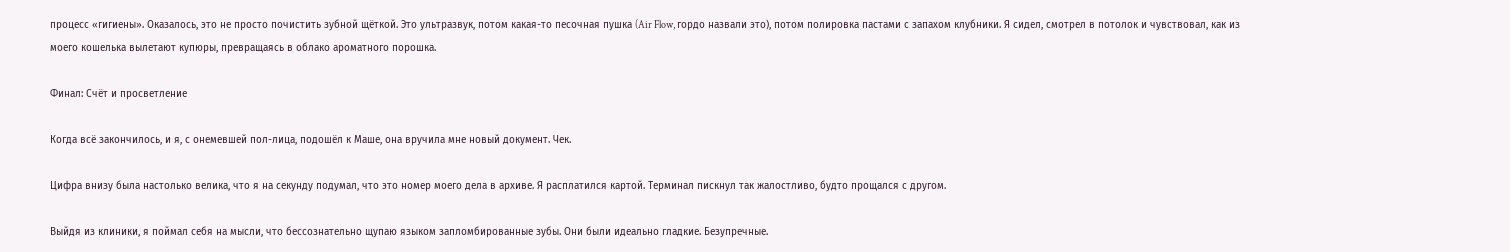процесс «гигиены». Оказалось, это не просто почистить зубной щёткой. Это ультразвук, потом какая-то песочная пушка (Air Flow, гордо назвали это), потом полировка пастами с запахом клубники. Я сидел, смотрел в потолок и чувствовал, как из моего кошелька вылетают купюры, превращаясь в облако ароматного порошка.

Финал: Счёт и просветление

Когда всё закончилось, и я, с онемевшей пол-лица, подошёл к Маше, она вручила мне новый документ. Чек.

Цифра внизу была настолько велика, что я на секунду подумал, что это номер моего дела в архиве. Я расплатился картой. Терминал пискнул так жалостливо, будто прощался с другом.

Выйдя из клиники, я поймал себя на мысли, что бессознательно щупаю языком запломбированные зубы. Они были идеально гладкие. Безупречные.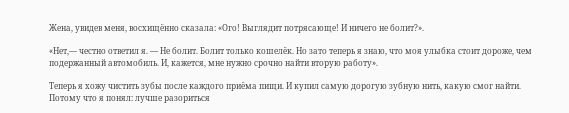Жена, увидев меня, восхищённо сказала: «Ого! Выглядит потрясающе! И ничего не болит?».

«Нет,— честно ответил я. — Не болит. Болит только кошелёк. Но зато теперь я знаю, что моя улыбка стоит дороже, чем подержанный автомобиль. И, кажется, мне нужно срочно найти вторую работу».

Теперь я хожу чистить зубы после каждого приёма пищи. И купил самую дорогую зубную нить, какую смог найти. Потому что я понял: лучше разориться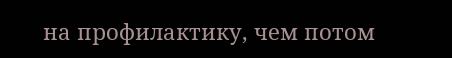на профилактику, чем потом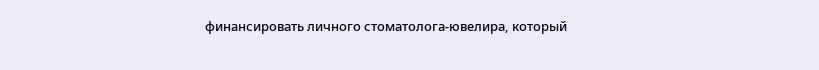финансировать личного стоматолога-ювелира, который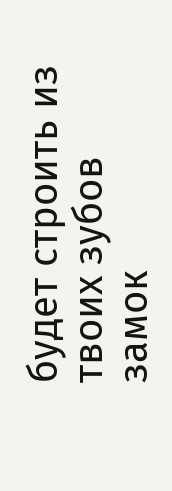будет строить из твоих зубов замок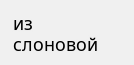из слоновой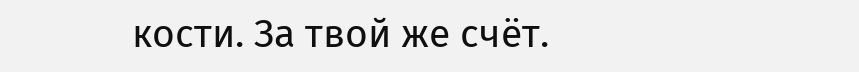кости. За твой же счёт.